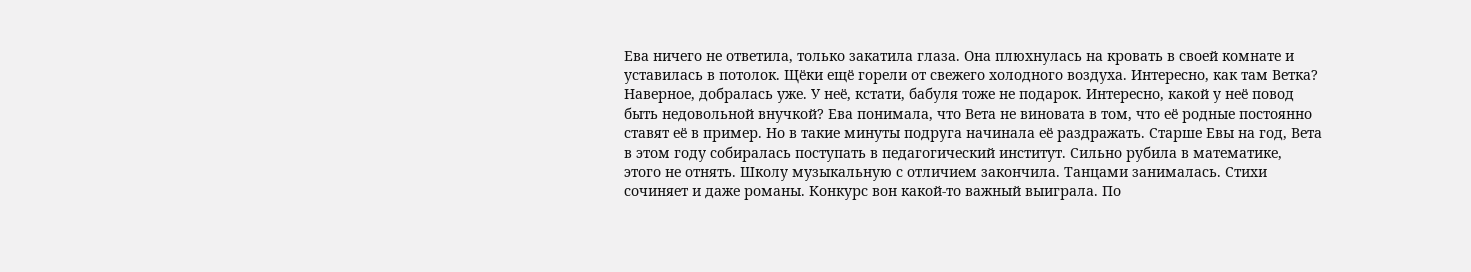Ева ничего не ответила, только закатила глаза. Она плюхнулась на кровать в своей комнате и уставилась в потолок. Щёки ещё горели от свежего холодного воздуха. Интересно, как там Ветка? Наверное, добралась уже. У неё, кстати, бабуля тоже не подарок. Интересно, какой у неё повод быть недовольной внучкой? Ева понимала, что Вета не виновата в том, что её родные постоянно ставят её в пример. Но в такие минуты подруга начинала её раздражать. Старше Евы на год, Вета в этом году собиралась поступать в педагогический институт. Сильно рубила в математике, этого не отнять. Школу музыкальную с отличием закончила. Танцами занималась. Стихи сочиняет и даже романы. Конкурс вон какой-то важный выиграла. По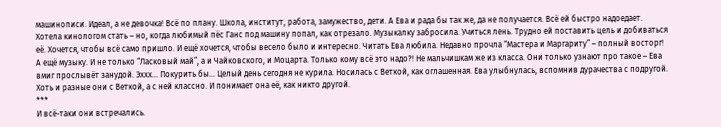машинописи. Идеал, а не девочка! Всё по плану. Школа, институт, работа, замужество, дети. А Ева и рада бы так же, да не получается. Всё ей быстро надоедает. Хотела кинологом стать – но, когда любимый пёс Ганс под машину попал, как отрезало. Музыкалку забросила. Учиться лень. Трудно ей поставить цель и добиваться её. Хочется, чтобы всё само пришло. И ещё хочется, чтобы весело было и интересно. Читать Ева любила. Недавно прочла “Мастера и Маргариту” – полный восторг! А ещё музыку. И не только “Ласковый май”, а и Чайковского, и Моцарта. Только кому всё это надо?! Не мальчишкам же из класса. Они только узнают про такое – Ева вмиг прослывёт занудой. Эххх… Покурить бы… Целый день сегодня не курила. Носилась с Веткой, как оглашенная. Ева улыбнулась, вспомнив дурачества с подругой. Хоть и разные они с Веткой, а с ней классно. И понимает она её, как никто другой.
***
И всё-таки они встречались.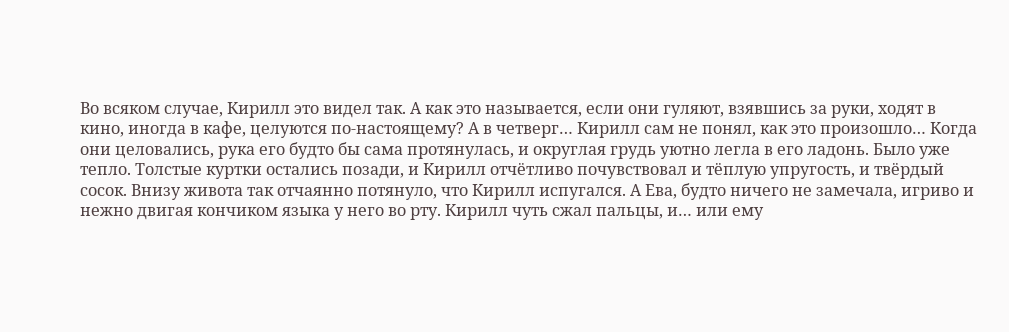Во всяком случае, Кирилл это видел так. А как это называется, если они гуляют, взявшись за руки, ходят в кино, иногда в кафе, целуются по-настоящему? А в четверг… Кирилл сам не понял, как это произошло… Когда они целовались, рука его будто бы сама протянулась, и округлая грудь уютно легла в его ладонь. Было уже тепло. Толстые куртки остались позади, и Кирилл отчётливо почувствовал и тёплую упругость, и твёрдый сосок. Внизу живота так отчаянно потянуло, что Кирилл испугался. А Ева, будто ничего не замечала, игриво и нежно двигая кончиком языка у него во рту. Кирилл чуть сжал пальцы, и… или ему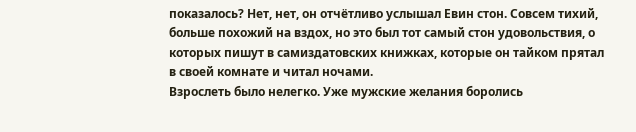показалось? Нет, нет, он отчётливо услышал Евин стон. Совсем тихий, больше похожий на вздох, но это был тот самый стон удовольствия, о которых пишут в самиздатовских книжках, которые он тайком прятал в своей комнате и читал ночами.
Взрослеть было нелегко. Уже мужские желания боролись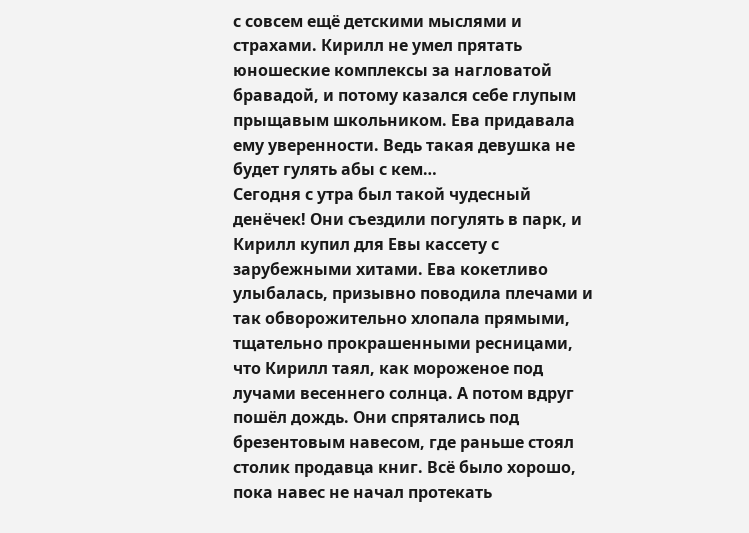с совсем ещё детскими мыслями и страхами. Кирилл не умел прятать юношеские комплексы за нагловатой бравадой, и потому казался себе глупым прыщавым школьником. Ева придавала ему уверенности. Ведь такая девушка не будет гулять абы с кем…
Сегодня с утра был такой чудесный денёчек! Они съездили погулять в парк, и Кирилл купил для Евы кассету с зарубежными хитами. Ева кокетливо улыбалась, призывно поводила плечами и так обворожительно хлопала прямыми, тщательно прокрашенными ресницами, что Кирилл таял, как мороженое под лучами весеннего солнца. А потом вдруг пошёл дождь. Они спрятались под брезентовым навесом, где раньше стоял столик продавца книг. Всё было хорошо, пока навес не начал протекать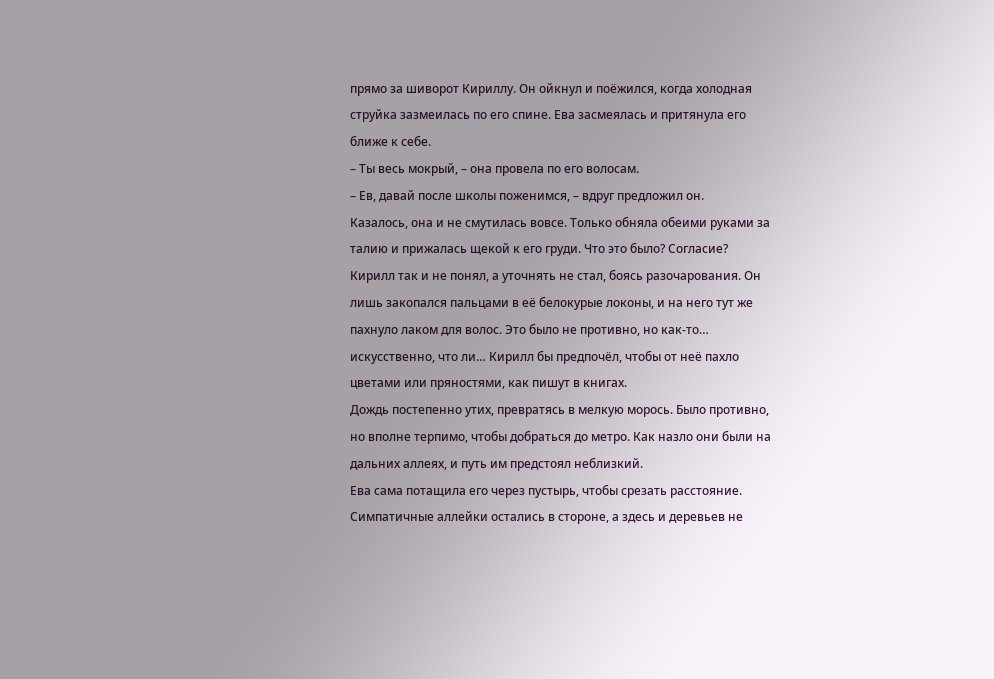прямо за шиворот Кириллу. Он ойкнул и поёжился, когда холодная струйка зазмеилась по его спине. Ева засмеялась и притянула его ближе к себе.
– Ты весь мокрый, – она провела по его волосам.
– Ев, давай после школы поженимся, – вдруг предложил он.
Казалось, она и не смутилась вовсе. Только обняла обеими руками за талию и прижалась щекой к его груди. Что это было? Согласие? Кирилл так и не понял, а уточнять не стал, боясь разочарования. Он лишь закопался пальцами в её белокурые локоны, и на него тут же пахнуло лаком для волос. Это было не противно, но как-то… искусственно, что ли… Кирилл бы предпочёл, чтобы от неё пахло цветами или пряностями, как пишут в книгах.
Дождь постепенно утих, превратясь в мелкую морось. Было противно, но вполне терпимо, чтобы добраться до метро. Как назло они были на дальних аллеях, и путь им предстоял неблизкий.
Ева сама потащила его через пустырь, чтобы срезать расстояние. Симпатичные аллейки остались в стороне, а здесь и деревьев не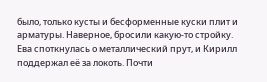было, только кусты и бесформенные куски плит и арматуры. Наверное, бросили какую-то стройку. Ева споткнулась о металлический прут, и Кирилл поддержал её за локоть. Почти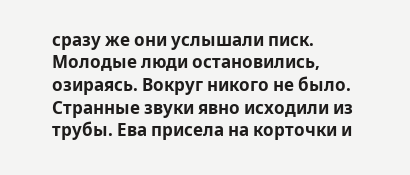сразу же они услышали писк. Молодые люди остановились, озираясь. Вокруг никого не было. Странные звуки явно исходили из трубы. Ева присела на корточки и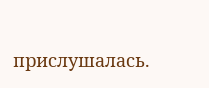прислушалась.